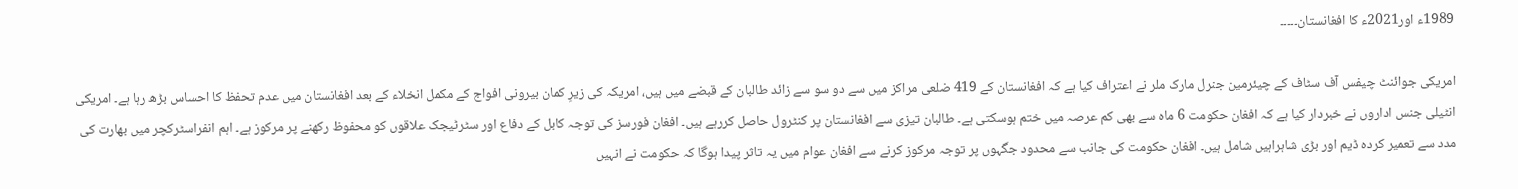1989ء اور2021ء کا افغانستان۔۔۔۔۔

امریکی جوائنٹ چیفس آف سٹاف کے چیئرمین جنرل مارک ملر نے اعتراف کیا ہے کہ افغانستان کے 419 ضلعی مراکز میں سے دو سو سے زائد طالبان کے قبضے میں ہیں، امریکہ کی زیرِ کمان بیرونی افواج کے مکمل انخلاء کے بعد افغانستان میں عدم تحفظ کا احساس بڑھ رہا ہے۔ امریکی انٹیلی جنس اداروں نے خبردار کیا ہے کہ افغان حکومت 6 ماہ سے بھی کم عرصہ میں ختم ہوسکتی ہے۔ طالبان تیزی سے افغانستان پر کنٹرول حاصل کررہے ہیں۔ افغان فورسز کی توجہ کابل کے دفاع اور سٹرٹیجک علاقوں کو محفوظ رکھنے پر مرکوز ہے۔ اہم انفراسٹرکچر میں بھارت کی مدد سے تعمیر کردہ ڈیم اور بڑی شاہراہیں شامل ہیں۔ افغان حکومت کی جانب سے محدود جگہوں پر توجہ مرکوز کرنے سے افغان عوام میں یہ تاثر پیدا ہوگا کہ حکومت نے انہیں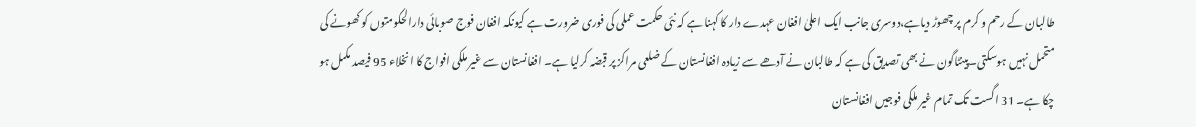طالبان کے رحم و کرم پر چھوڑ دیاہے،دوسری جانب ایک اعلیٰ افغان عہدے دار کا کہنا ہے کہ نئی حکمت عملی کی فوری ضرورت ہے کیونکہ افغان فوج صوبائی دارالحکومتوں کو کھونے کی متحمل نہیں ہوسکتی۔پینٹاگون نے بھی تصدیق کی ہے کہ طالبان نے آدھے سے زیادہ افغانستان کے ضلعی مراکز پر قبضہ کرلیا ہے۔ افغانستان سے غیر ملکی افواج کا انخلاء 95 فیصد مکمل ہو چکا ہے۔ 31 اگست تک تمام غیر ملکی فوجیں افغانستان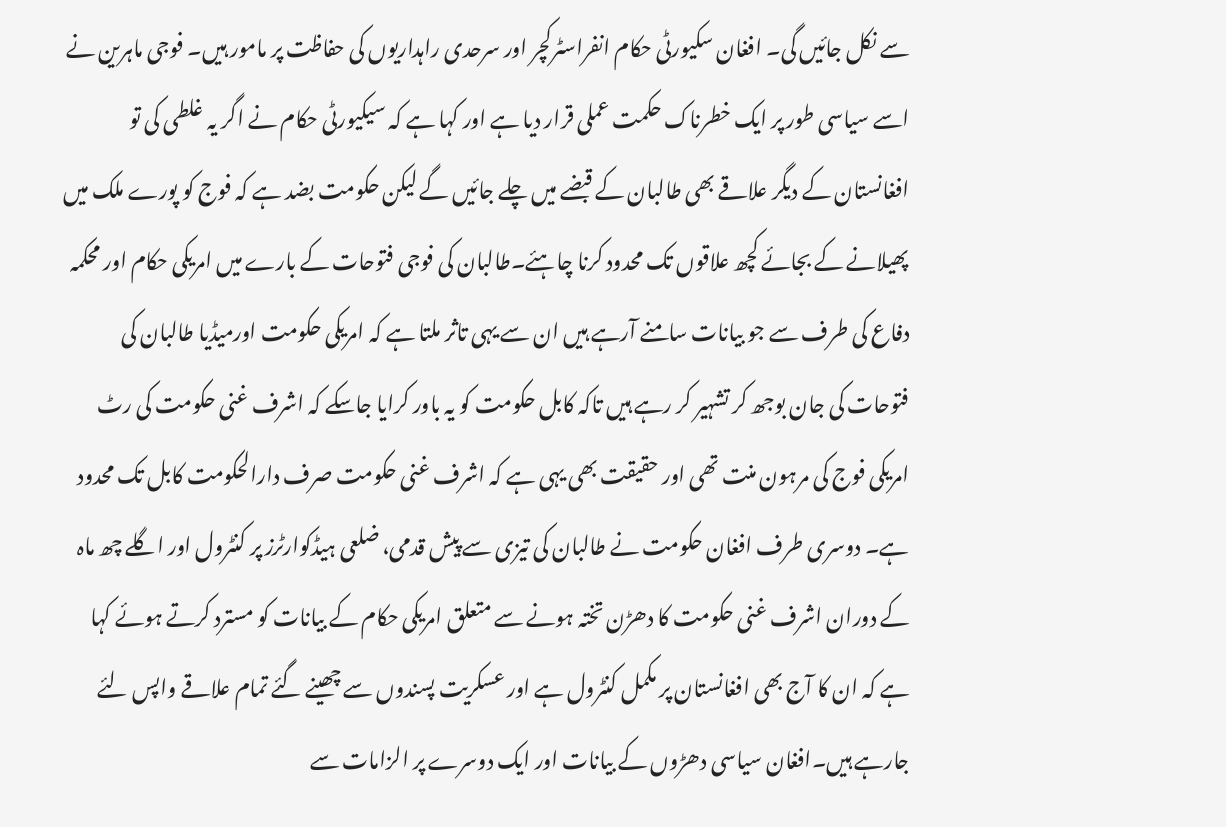سے نکل جائیں گی۔ افغان سکیورٹی حکام انفراسٹرکچر اور سرحدی راہداریوں کی حفاظت پر مامور ہیں۔ فوجی ماہرین نے اسے سیاسی طور پر ایک خطرناک حکمت عملی قرار دیا ہے اور کہا ہے کہ سیکیورٹی حکام نے اگر یہ غلطی کی تو افغانستان کے دیگر علاقے بھی طالبان کے قبضے میں چلے جائیں گے لیکن حکومت بضد ہے کہ فوج کو پورے ملک میں پھیلانے کے بجائے کچھ علاقوں تک محدود کرنا چاہئے۔طالبان کی فوجی فتوحات کے بارے میں امریکی حکام اور محکمہ دفاع کی طرف سے جو بیانات سامنے آرہے ہیں ان سے یہی تاثر ملتا ہے کہ امریکی حکومت اورمیڈیا طالبان کی فتوحات کی جان بوجھ کر تشہیر کر رہے ہیں تاکہ کابل حکومت کو یہ باور کرایا جاسکے کہ اشرف غنی حکومت کی رٹ امریکی فوج کی مرہون منت تھی اور حقیقت بھی یہی ہے کہ اشرف غنی حکومت صرف دارالحکومت کابل تک محدود ہے۔ دوسری طرف افغان حکومت نے طالبان کی تیزی سے پیش قدمی، ضلعی ہیڈکوارٹرز پر کنٹرول اور اگلے چھ ماہ کے دوران اشرف غنی حکومت کا دھڑن تختہ ہونے سے متعلق امریکی حکام کے بیانات کو مسترد کرتے ہوئے کہا ہے کہ ان کا آج بھی افغانستان پر مکمل کنٹرول ہے اور عسکریت پسندوں سے چھینے گئے تمام علاقے واپس لئے جارہے ہیں۔افغان سیاسی دھڑوں کے بیانات اور ایک دوسرے پر الزامات سے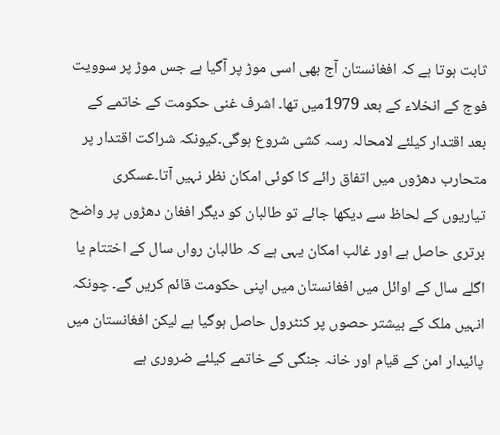ثابت ہوتا ہے کہ افغانستان آج بھی اسی موڑ پر آگیا ہے جس موڑ پر سوویت فوج کے انخلاء کے بعد 1979میں تھا۔ اشرف غنی حکومت کے خاتمے کے بعد اقتدار کیلئے لامحالہ رسہ کشی شروع ہوگی۔کیونکہ شراکت اقتدار پر متحارب دھڑوں میں اتفاق رائے کا کوئی امکان نظر نہیں آتا۔عسکری تیاریوں کے لحاظ سے دیکھا جائے تو طالبان کو دیگر افغان دھڑوں پر واضح برتری حاصل ہے اور غالب امکان یہی ہے کہ طالبان رواں سال کے اختتام یا اگلے سال کے اوائل میں افغانستان میں اپنی حکومت قائم کریں گے۔ چونکہ انہیں ملک کے بیشتر حصوں پر کنٹرول حاصل ہوگیا ہے لیکن افغانستان میں پائیدار امن کے قیام اور خانہ جنگی کے خاتمے کیلئے ضروری ہے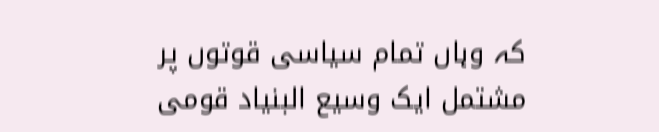کہ وہاں تمام سیاسی قوتوں پر مشتمل ایک وسیع البنیاد قومی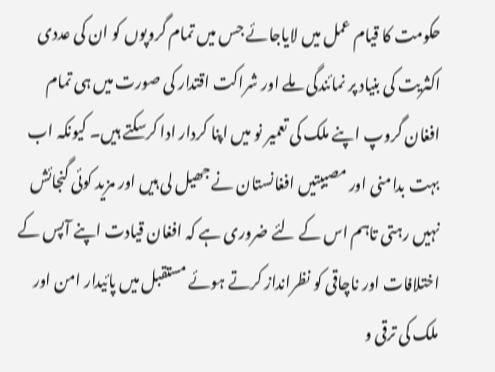حکومت کا قیام عمل میں لایاجائے جس میں تمام گروپوں کو ان کی عددی اکثریت کی بنیاد پر نمائندگی ملے اور شراکت اقتدار کی صورت میں ہی تمام افغان گروپ اپنے ملک کی تعمیر نو میں اپنا کردار ادا کرسکتے ہیں۔ کیونکہ اب بہت بدامنی اور مصیبتیں افغانستان نے جھیل لی ہیں اور مزید کوئی گنجائش نہیں رہتی تاہم اس کے لئے ضروری ہے کہ افغان قیادت اپنے آپس کے اختلافات اور ناچاقی کو نظرانداز کرتے ہوئے مستقبل میں پائیدار امن اور ملک کی ترقی و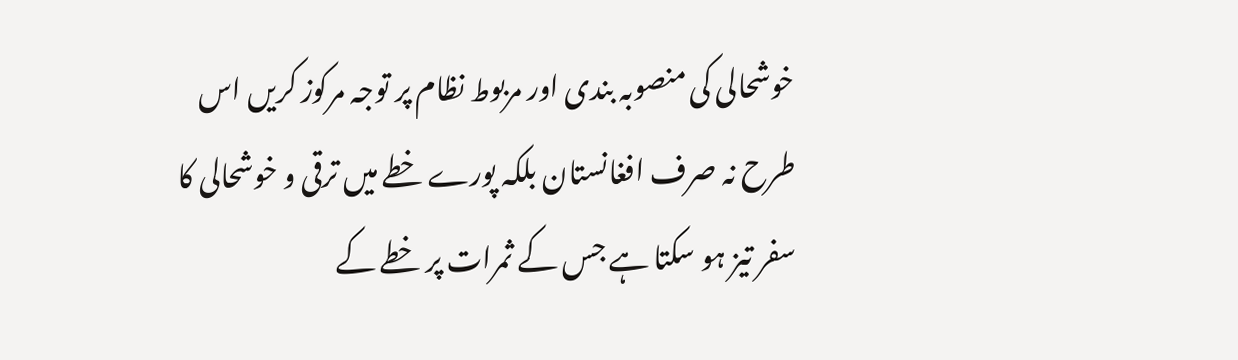خوشحالی کی منصوبہ بندی اور مربوط نظام پر توجہ مرکوز کریں اس طرح نہ صرف افغانستان بلکہ پورے خطے میں ترقی و خوشحالی کا سفر تیز ہو سکتا ہے جس کے ثمرات پر خطے کے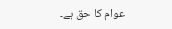عوام کا حق ہے۔